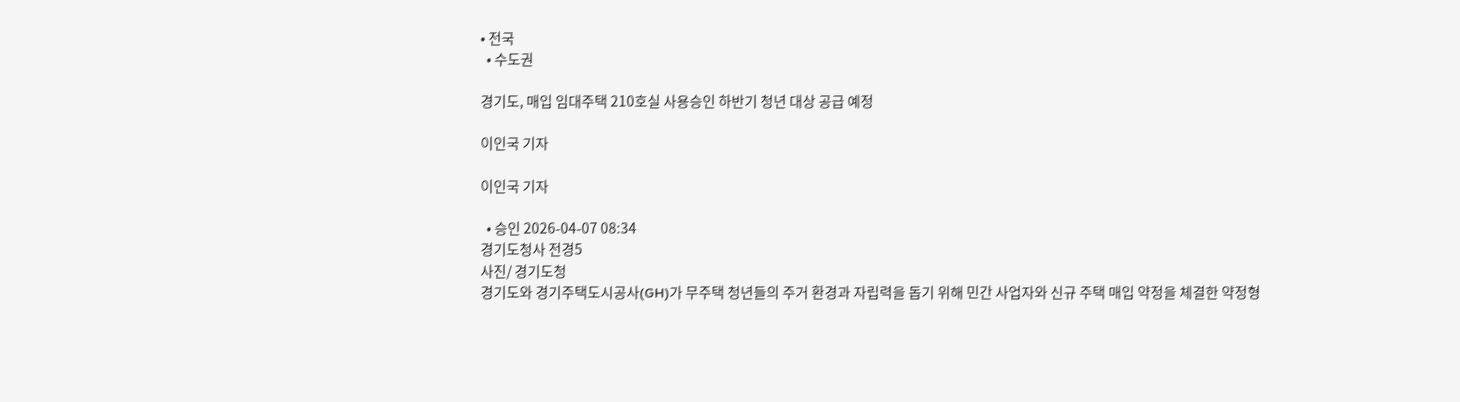• 전국
  • 수도권

경기도, 매입 임대주택 210호실 사용승인 하반기 청년 대상 공급 예정

이인국 기자

이인국 기자

  • 승인 2026-04-07 08:34
경기도청사 전경5
사진/ 경기도청
경기도와 경기주택도시공사(GH)가 무주택 청년들의 주거 환경과 자립력을 돕기 위해 민간 사업자와 신규 주택 매입 약정을 체결한 약정형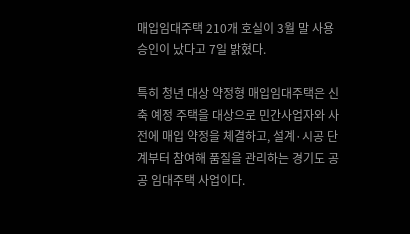매입임대주택 210개 호실이 3월 말 사용승인이 났다고 7일 밝혔다.

특히 청년 대상 약정형 매입임대주택은 신축 예정 주택을 대상으로 민간사업자와 사전에 매입 약정을 체결하고, 설계·시공 단계부터 참여해 품질을 관리하는 경기도 공공 임대주택 사업이다.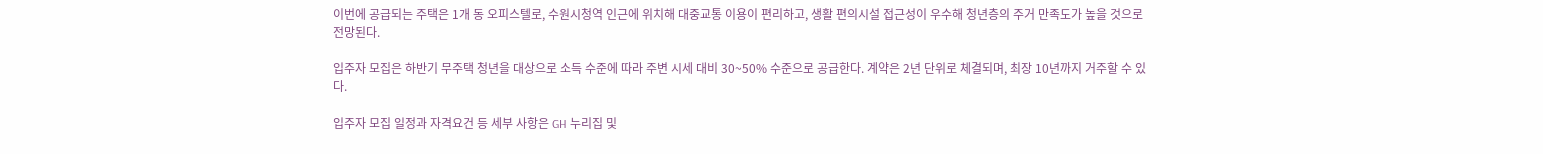이번에 공급되는 주택은 1개 동 오피스텔로, 수원시청역 인근에 위치해 대중교통 이용이 편리하고, 생활 편의시설 접근성이 우수해 청년층의 주거 만족도가 높을 것으로 전망된다.

입주자 모집은 하반기 무주택 청년을 대상으로 소득 수준에 따라 주변 시세 대비 30~50% 수준으로 공급한다. 계약은 2년 단위로 체결되며, 최장 10년까지 거주할 수 있다.

입주자 모집 일정과 자격요건 등 세부 사항은 GH 누리집 및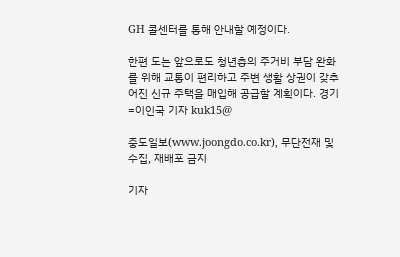GH 콜센터를 통해 안내할 예정이다.

한편 도는 앞으로도 청년층의 주거비 부담 완화를 위해 교통이 편리하고 주변 생활 상권이 갖추어진 신규 주택을 매입해 공급할 계획이다. 경기=이인국 기자 kuk15@

중도일보(www.joongdo.co.kr), 무단전재 및 수집, 재배포 금지

기자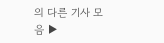의 다른 기사 모음 ▶